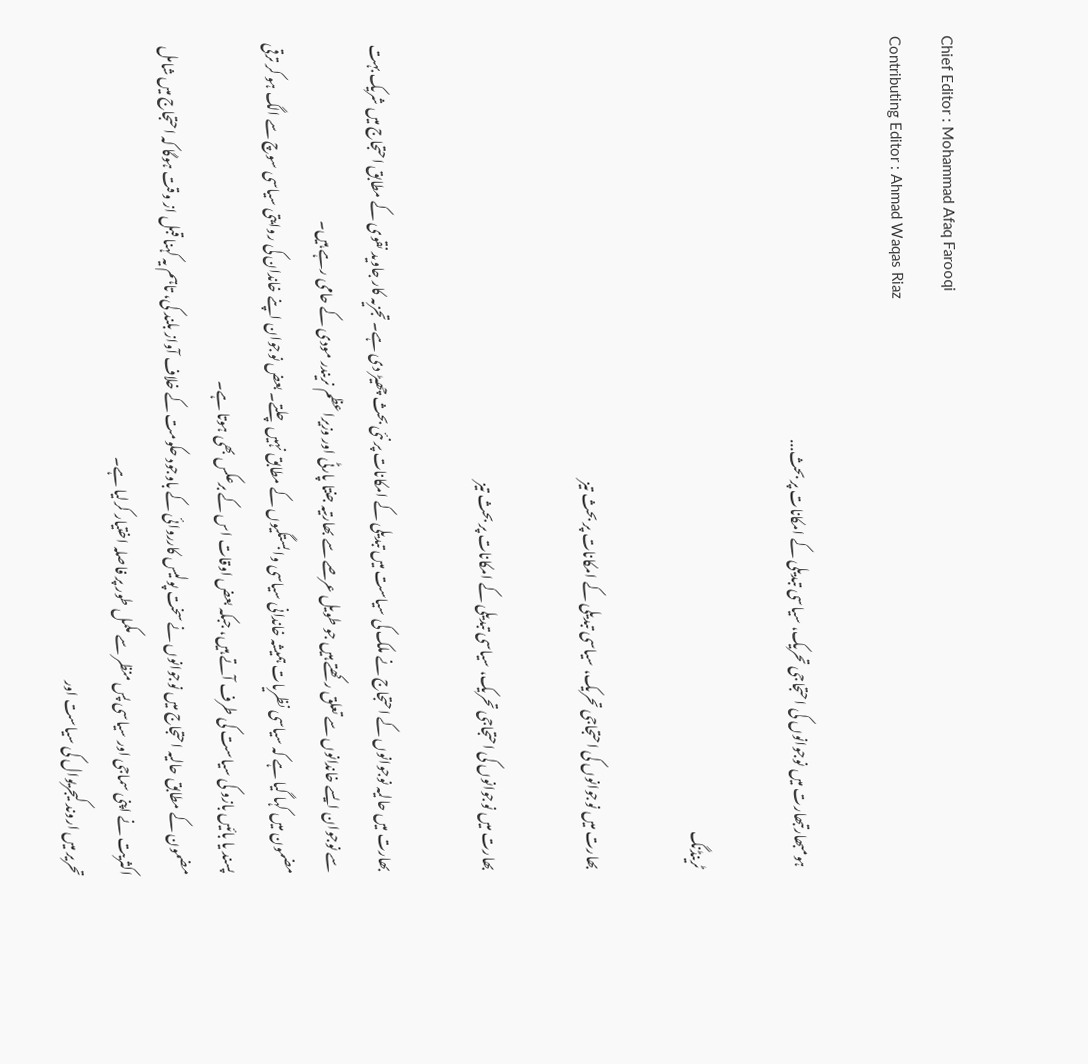Chief Editor : Mohammad Afaq Farooqi
Contributing Editor : Ahmad Waqas Riaz

ہومبھارتبھارت میں نوجوانوں کی احتجاجی تحریک، سیاسی تبدیلی کے امکانات پر بحث...

ٹرینڈنگ

بھارت میں نوجوانوں کی احتجاجی تحریک، سیاسی تبدیلی کے امکانات پر بحث تیز

بھارت میں نوجوانوں کی احتجاجی تحریک، سیاسی تبدیلی کے امکانات پر بحث تیز

بھارت میں حالیہ نوجوانوں کے احتجاج نے ملک کی سیاست میں تبدیلی کے امکانات پر نئی بحث چھیڑ دی ہے۔ تجزیہ کار جاوید نقوی کے مطابق احتجاج میں شریک بہت سے نوجوان ایسے خاندانوں سے تعلق رکھتے ہیں جو طویل عرصے سے بھارتیہ جنتا پارٹی اور وزیراعظم نریندر مودی کے حامی رہے ہیں۔
مضمون میں کہا گیا ہے کہ سیاسی نظریات ہمیشہ خاندانی سیاسی وابستگیوں کے مطابق نہیں چلتے۔ بعض نوجوان اپنے خاندان کی روایتی سیاسی سوچ سے الگ ہو کر ترقی پسند یا بائیں بازو کی سیاست کی طرف آتے ہیں، جبکہ بعض اوقات اس کے برعکس بھی ہوتا ہے۔
مضمون کے مطابق حالیہ احتجاج میں نوجوانوں نے سخت پولیس کارروائی کے باوجود حکومت کے خلاف آواز بلند کی، تاہم یہ کہنا قبل از وقت ہوگا کہ احتجاج میں شامل اکثریت نے اپنی سماجی اور سیاسی پس منظر سے مکمل طور پر فاصلہ اختیار کرلیا ہے۔
تحریر میں اروند کیجریوال کی سیاست اور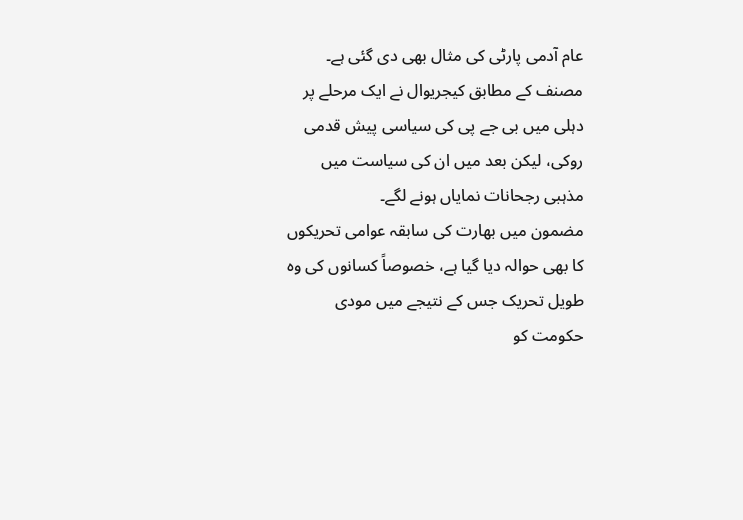عام آدمی پارٹی کی مثال بھی دی گئی ہے۔ مصنف کے مطابق کیجریوال نے ایک مرحلے پر دہلی میں بی جے پی کی سیاسی پیش قدمی روکی، لیکن بعد میں ان کی سیاست میں مذہبی رجحانات نمایاں ہونے لگے۔
مضمون میں بھارت کی سابقہ عوامی تحریکوں کا بھی حوالہ دیا گیا ہے، خصوصاً کسانوں کی وہ طویل تحریک جس کے نتیجے میں مودی حکومت کو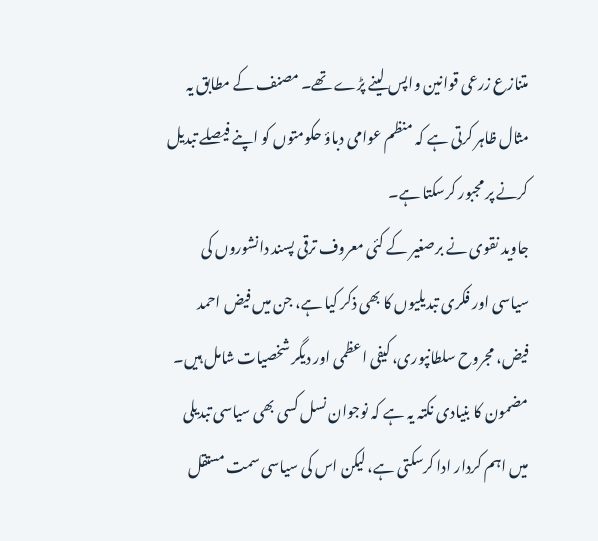متنازع زرعی قوانین واپس لینے پڑے تھے۔ مصنف کے مطابق یہ مثال ظاہر کرتی ہے کہ منظم عوامی دباؤ حکومتوں کو اپنے فیصلے تبدیل کرنے پر مجبور کرسکتا ہے۔
جاوید نقوی نے برصغیر کے کئی معروف ترقی پسند دانشوروں کی سیاسی اور فکری تبدیلیوں کا بھی ذکر کیا ہے، جن میں فیض احمد فیض، مجروح سلطانپوری، کیفی اعظمی اور دیگر شخصیات شامل ہیں۔
مضمون کا بنیادی نکتہ یہ ہے کہ نوجوان نسل کسی بھی سیاسی تبدیلی میں اہم کردار ادا کرسکتی ہے، لیکن اس کی سیاسی سمت مستقل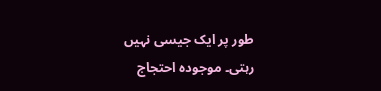طور پر ایک جیسی نہیں رہتی۔ موجودہ احتجاج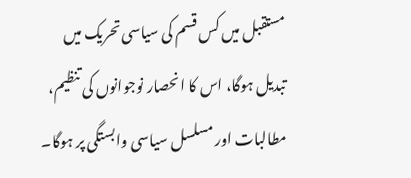مستقبل میں کس قسم کی سیاسی تحریک میں تبدیل ہوگا، اس کا انحصار نوجوانوں کی تنظیم، مطالبات اور مسلسل سیاسی وابستگی پر ہوگا۔